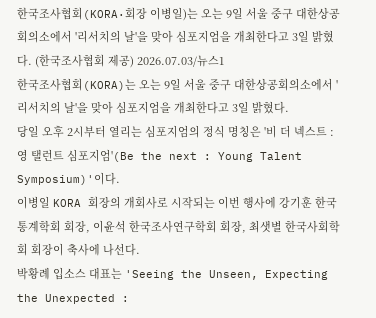한국조사협회(KORA·회장 이병일)는 오는 9일 서울 중구 대한상공회의소에서 '리서치의 날'을 맞아 심포지엄을 개최한다고 3일 밝혔다. (한국조사협회 제공) 2026.07.03/뉴스1
한국조사협회(KORA)는 오는 9일 서울 중구 대한상공회의소에서 '리서치의 날'을 맞아 심포지엄을 개최한다고 3일 밝혔다.
당일 오후 2시부터 열리는 심포지엄의 정식 명칭은 '비 더 넥스트 : 영 탤런트 심포지엄'(Be the next : Young Talent Symposium)'이다.
이병일 KORA 회장의 개회사로 시작되는 이번 행사에 강기훈 한국통계학회 회장, 이윤석 한국조사연구학회 회장, 최샛별 한국사회학회 회장이 축사에 나선다.
박황례 입소스 대표는 'Seeing the Unseen, Expecting the Unexpected :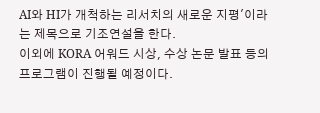AI와 HI가 개척하는 리서치의 새로운 지평'이라는 제목으로 기조연설을 한다.
이외에 KORA 어워드 시상, 수상 논문 발표 등의 프로그램이 진행될 예정이다.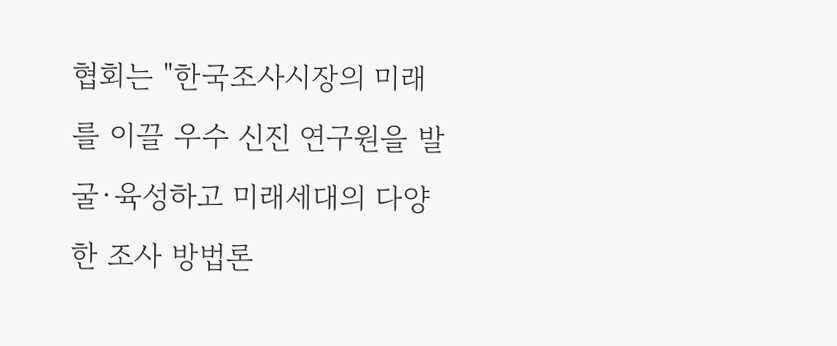협회는 "한국조사시장의 미래를 이끌 우수 신진 연구원을 발굴·육성하고 미래세대의 다양한 조사 방법론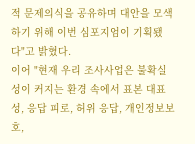적 문제의식을 공유하며 대안을 모색하기 위해 이번 심포지엄이 기획됐다"고 밝혔다.
이어 "현재 우리 조사사업은 불확실성이 커지는 환경 속에서 표본 대표성, 응답 피로, 허위 응답, 개인정보보호,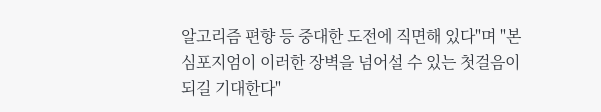알고리즘 편향 등 중대한 도전에 직면해 있다"며 "본 심포지엄이 이러한 장벽을 넘어설 수 있는 첫걸음이 되길 기대한다"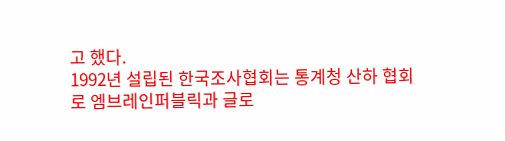고 했다.
1992년 설립된 한국조사협회는 통계청 산하 협회로 엠브레인퍼블릭과 글로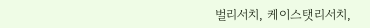벌리서치, 케이스탯리서치,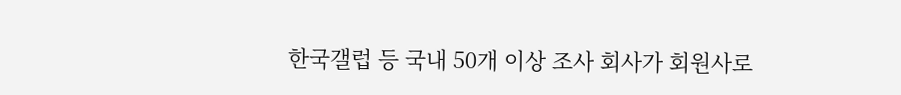한국갤럽 등 국내 50개 이상 조사 회사가 회원사로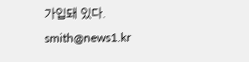가입돼 있다.
smith@news1.kr